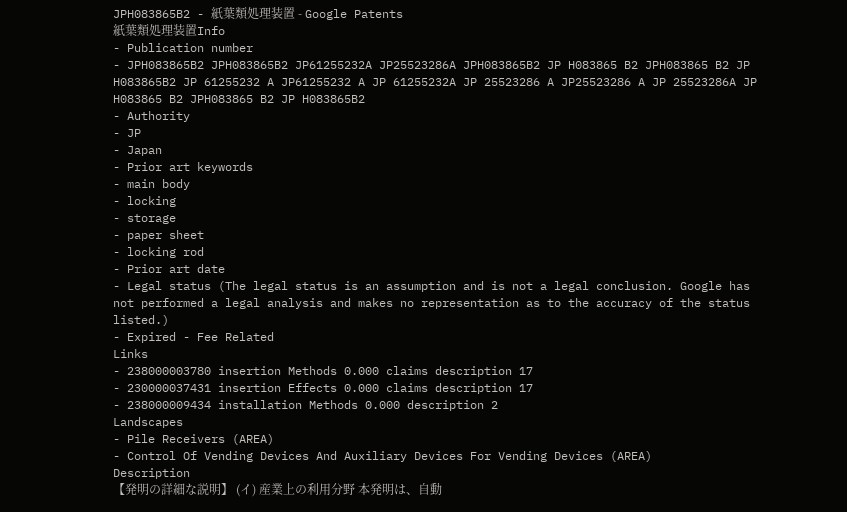JPH083865B2 - 紙葉類処理装置 - Google Patents
紙葉類処理装置Info
- Publication number
- JPH083865B2 JPH083865B2 JP61255232A JP25523286A JPH083865B2 JP H083865 B2 JPH083865 B2 JP H083865B2 JP 61255232 A JP61255232 A JP 61255232A JP 25523286 A JP25523286 A JP 25523286A JP H083865 B2 JPH083865 B2 JP H083865B2
- Authority
- JP
- Japan
- Prior art keywords
- main body
- locking
- storage
- paper sheet
- locking rod
- Prior art date
- Legal status (The legal status is an assumption and is not a legal conclusion. Google has not performed a legal analysis and makes no representation as to the accuracy of the status listed.)
- Expired - Fee Related
Links
- 238000003780 insertion Methods 0.000 claims description 17
- 230000037431 insertion Effects 0.000 claims description 17
- 238000009434 installation Methods 0.000 description 2
Landscapes
- Pile Receivers (AREA)
- Control Of Vending Devices And Auxiliary Devices For Vending Devices (AREA)
Description
【発明の詳細な説明】 (イ) 産業上の利用分野 本発明は、自動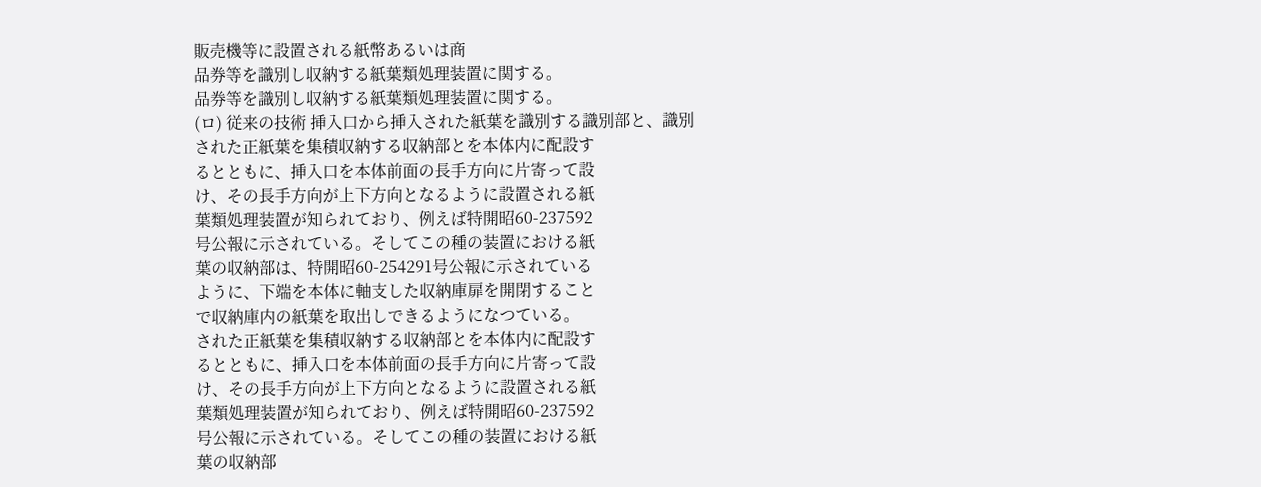販売機等に設置される紙幣あるいは商
品券等を識別し収納する紙葉類処理装置に関する。
品券等を識別し収納する紙葉類処理装置に関する。
(ロ) 従来の技術 挿入口から挿入された紙葉を識別する識別部と、識別
された正紙葉を集積収納する収納部とを本体内に配設す
るとともに、挿入口を本体前面の長手方向に片寄って設
け、その長手方向が上下方向となるように設置される紙
葉類処理装置が知られており、例えば特開昭60-237592
号公報に示されている。そしてこの種の装置における紙
葉の収納部は、特開昭60-254291号公報に示されている
ように、下端を本体に軸支した収納庫扉を開閉すること
で収納庫内の紙葉を取出しできるようになつている。
された正紙葉を集積収納する収納部とを本体内に配設す
るとともに、挿入口を本体前面の長手方向に片寄って設
け、その長手方向が上下方向となるように設置される紙
葉類処理装置が知られており、例えば特開昭60-237592
号公報に示されている。そしてこの種の装置における紙
葉の収納部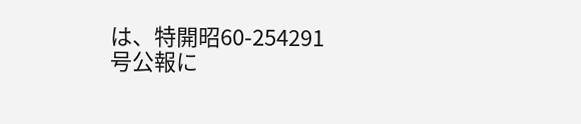は、特開昭60-254291号公報に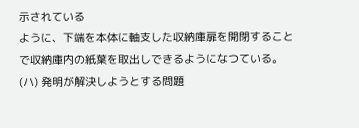示されている
ように、下端を本体に軸支した収納庫扉を開閉すること
で収納庫内の紙葉を取出しできるようになつている。
(ハ) 発明が解決しようとする問題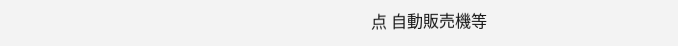点 自動販売機等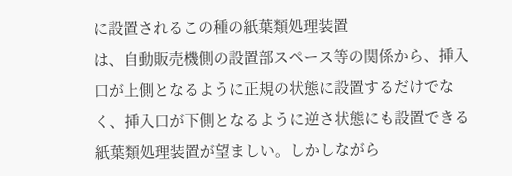に設置されるこの種の紙葉類処理装置
は、自動販売機側の設置部スペース等の関係から、挿入
口が上側となるように正規の状態に設置するだけでな
く、挿入口が下側となるように逆さ状態にも設置できる
紙葉類処理装置が望ましい。しかしながら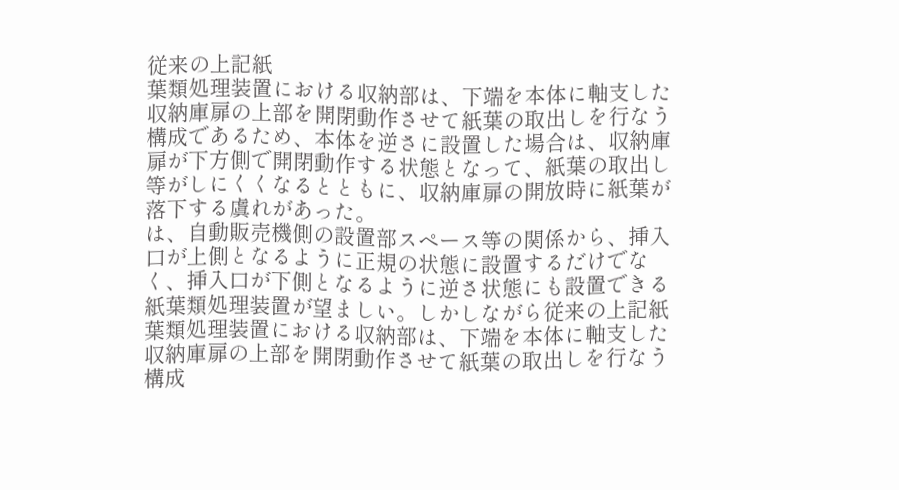従来の上記紙
葉類処理装置における収納部は、下端を本体に軸支した
収納庫扉の上部を開閉動作させて紙葉の取出しを行なう
構成であるため、本体を逆さに設置した場合は、収納庫
扉が下方側で開閉動作する状態となって、紙葉の取出し
等がしにくくなるとともに、収納庫扉の開放時に紙葉が
落下する虞れがあった。
は、自動販売機側の設置部スペース等の関係から、挿入
口が上側となるように正規の状態に設置するだけでな
く、挿入口が下側となるように逆さ状態にも設置できる
紙葉類処理装置が望ましい。しかしながら従来の上記紙
葉類処理装置における収納部は、下端を本体に軸支した
収納庫扉の上部を開閉動作させて紙葉の取出しを行なう
構成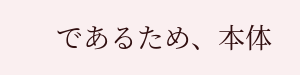であるため、本体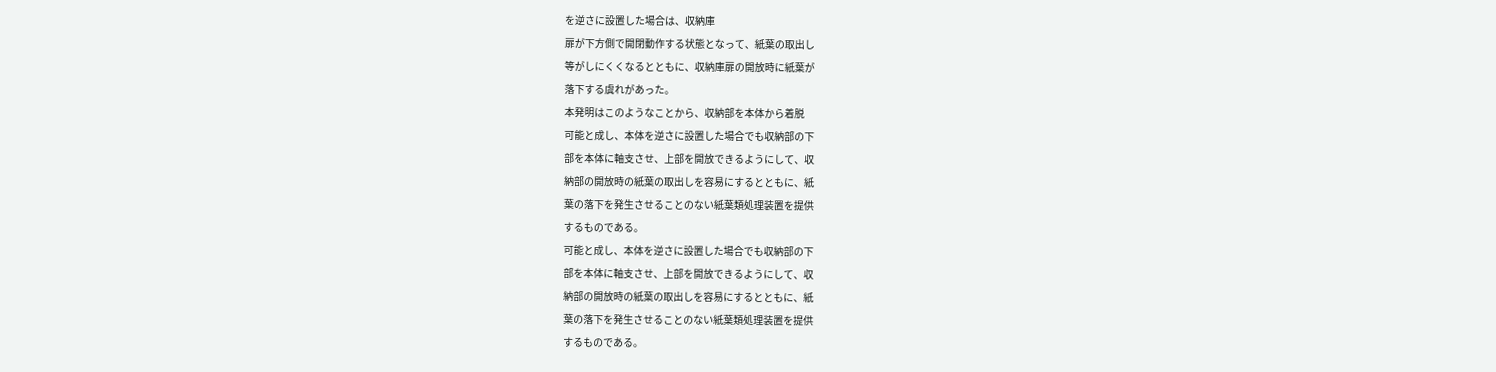を逆さに設置した場合は、収納庫
扉が下方側で開閉動作する状態となって、紙葉の取出し
等がしにくくなるとともに、収納庫扉の開放時に紙葉が
落下する虞れがあった。
本発明はこのようなことから、収納部を本体から着脱
可能と成し、本体を逆さに設置した場合でも収納部の下
部を本体に軸支させ、上部を開放できるようにして、収
納部の開放時の紙葉の取出しを容易にするとともに、紙
葉の落下を発生させることのない紙葉類処理装置を提供
するものである。
可能と成し、本体を逆さに設置した場合でも収納部の下
部を本体に軸支させ、上部を開放できるようにして、収
納部の開放時の紙葉の取出しを容易にするとともに、紙
葉の落下を発生させることのない紙葉類処理装置を提供
するものである。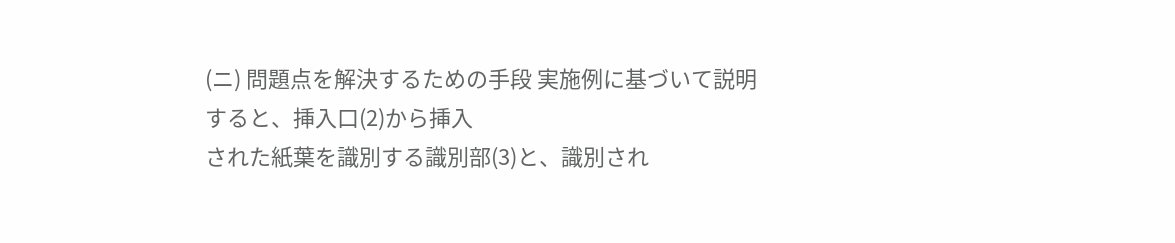(ニ) 問題点を解決するための手段 実施例に基づいて説明すると、挿入口(2)から挿入
された紙葉を識別する識別部(3)と、識別され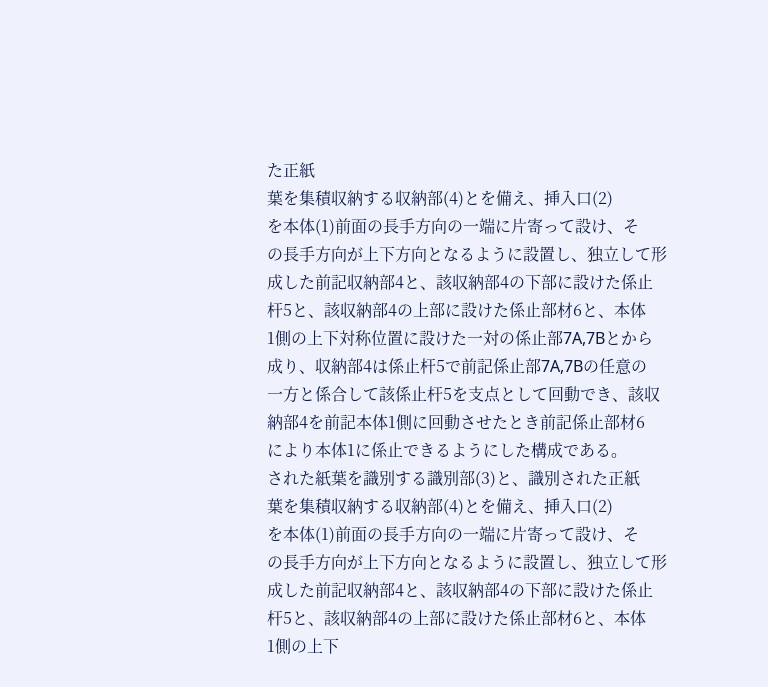た正紙
葉を集積収納する収納部(4)とを備え、挿入口(2)
を本体(1)前面の長手方向の一端に片寄って設け、そ
の長手方向が上下方向となるように設置し、独立して形
成した前記収納部4と、該収納部4の下部に設けた係止
杆5と、該収納部4の上部に設けた係止部材6と、本体
1側の上下対称位置に設けた一対の係止部7A,7Bとから
成り、収納部4は係止杆5で前記係止部7A,7Bの任意の
一方と係合して該係止杆5を支点として回動でき、該収
納部4を前記本体1側に回動させたとき前記係止部材6
により本体1に係止できるようにした構成である。
された紙葉を識別する識別部(3)と、識別された正紙
葉を集積収納する収納部(4)とを備え、挿入口(2)
を本体(1)前面の長手方向の一端に片寄って設け、そ
の長手方向が上下方向となるように設置し、独立して形
成した前記収納部4と、該収納部4の下部に設けた係止
杆5と、該収納部4の上部に設けた係止部材6と、本体
1側の上下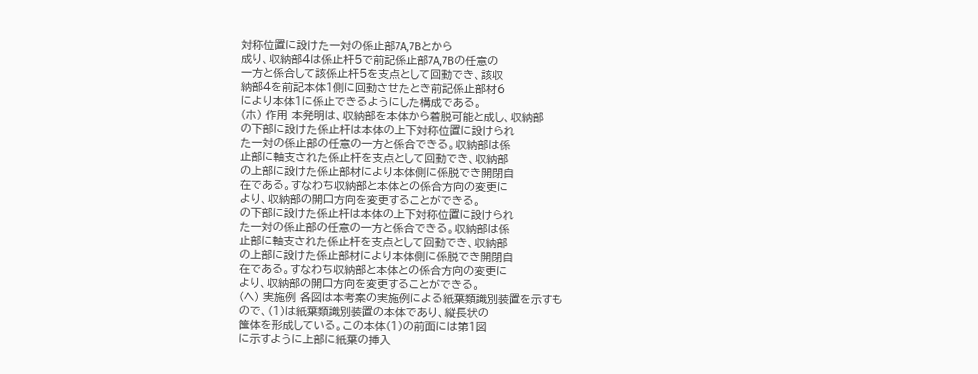対称位置に設けた一対の係止部7A,7Bとから
成り、収納部4は係止杆5で前記係止部7A,7Bの任意の
一方と係合して該係止杆5を支点として回動でき、該収
納部4を前記本体1側に回動させたとき前記係止部材6
により本体1に係止できるようにした構成である。
(ホ) 作用 本発明は、収納部を本体から着脱可能と成し、収納部
の下部に設けた係止杆は本体の上下対称位置に設けられ
た一対の係止部の任意の一方と係合できる。収納部は係
止部に軸支された係止杆を支点として回動でき、収納部
の上部に設けた係止部材により本体側に係脱でき開閉自
在である。すなわち収納部と本体との係合方向の変更に
より、収納部の開口方向を変更することができる。
の下部に設けた係止杆は本体の上下対称位置に設けられ
た一対の係止部の任意の一方と係合できる。収納部は係
止部に軸支された係止杆を支点として回動でき、収納部
の上部に設けた係止部材により本体側に係脱でき開閉自
在である。すなわち収納部と本体との係合方向の変更に
より、収納部の開口方向を変更することができる。
(ヘ) 実施例 各図は本考案の実施例による紙葉類識別装置を示すも
ので、(1)は紙葉類識別装置の本体であり、縦長状の
筺体を形成している。この本体(1)の前面には第1図
に示すように上部に紙葉の挿入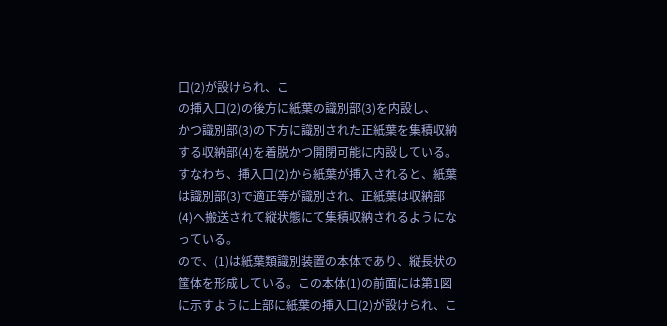口(2)が設けられ、こ
の挿入口(2)の後方に紙葉の識別部(3)を内設し、
かつ識別部(3)の下方に識別された正紙葉を集積収納
する収納部(4)を着脱かつ開閉可能に内設している。
すなわち、挿入口(2)から紙葉が挿入されると、紙葉
は識別部(3)で適正等が識別され、正紙葉は収納部
(4)へ搬送されて縦状態にて集積収納されるようにな
っている。
ので、(1)は紙葉類識別装置の本体であり、縦長状の
筺体を形成している。この本体(1)の前面には第1図
に示すように上部に紙葉の挿入口(2)が設けられ、こ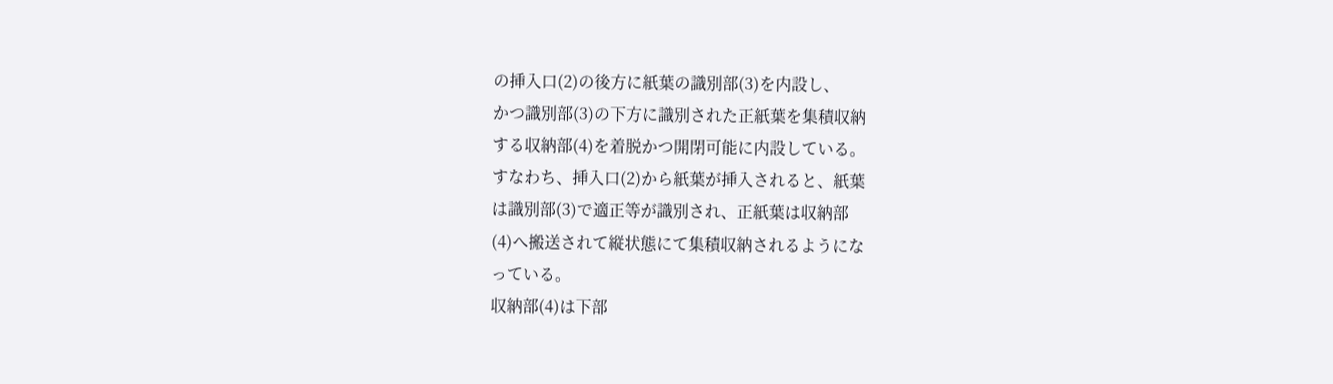の挿入口(2)の後方に紙葉の識別部(3)を内設し、
かつ識別部(3)の下方に識別された正紙葉を集積収納
する収納部(4)を着脱かつ開閉可能に内設している。
すなわち、挿入口(2)から紙葉が挿入されると、紙葉
は識別部(3)で適正等が識別され、正紙葉は収納部
(4)へ搬送されて縦状態にて集積収納されるようにな
っている。
収納部(4)は下部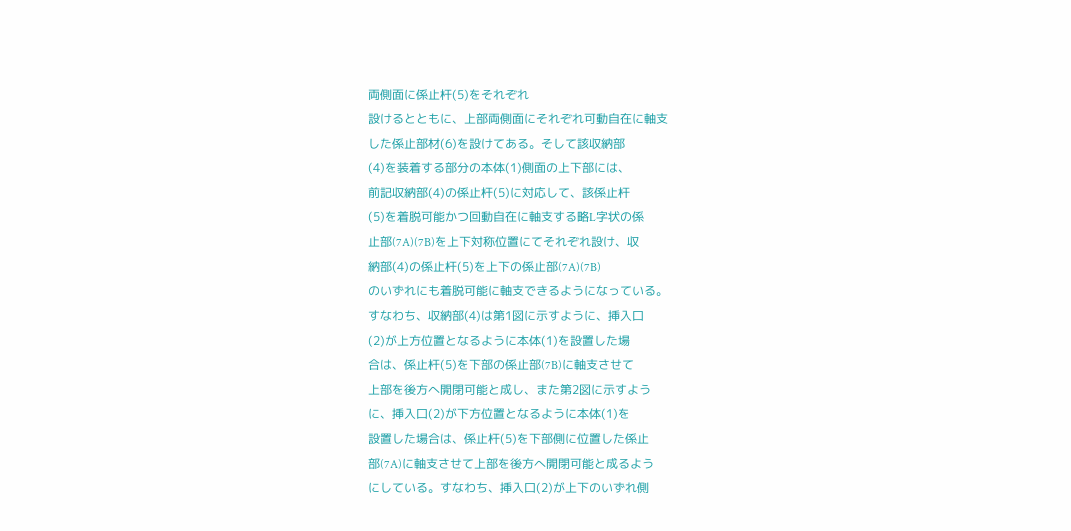両側面に係止杆(5)をそれぞれ
設けるとともに、上部両側面にそれぞれ可動自在に軸支
した係止部材(6)を設けてある。そして該収納部
(4)を装着する部分の本体(1)側面の上下部には、
前記収納部(4)の係止杆(5)に対応して、該係止杆
(5)を着脱可能かつ回動自在に軸支する略L字状の係
止部(7A)(7B)を上下対称位置にてそれぞれ設け、収
納部(4)の係止杆(5)を上下の係止部(7A)(7B)
のいずれにも着脱可能に軸支できるようになっている。
すなわち、収納部(4)は第1図に示すように、挿入口
(2)が上方位置となるように本体(1)を設置した場
合は、係止杆(5)を下部の係止部(7B)に軸支させて
上部を後方へ開閉可能と成し、また第2図に示すよう
に、挿入口(2)が下方位置となるように本体(1)を
設置した場合は、係止杆(5)を下部側に位置した係止
部(7A)に軸支させて上部を後方へ開閉可能と成るよう
にしている。すなわち、挿入口(2)が上下のいずれ側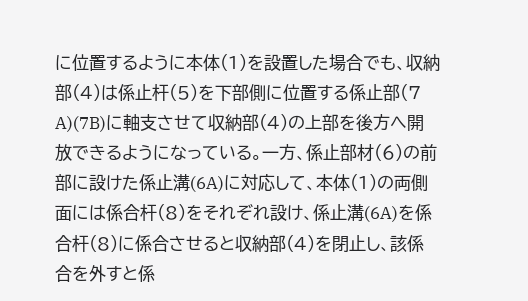に位置するように本体(1)を設置した場合でも、収納
部(4)は係止杆(5)を下部側に位置する係止部(7
A)(7B)に軸支させて収納部(4)の上部を後方へ開
放できるようになっている。一方、係止部材(6)の前
部に設けた係止溝(6A)に対応して、本体(1)の両側
面には係合杆(8)をそれぞれ設け、係止溝(6A)を係
合杆(8)に係合させると収納部(4)を閉止し、該係
合を外すと係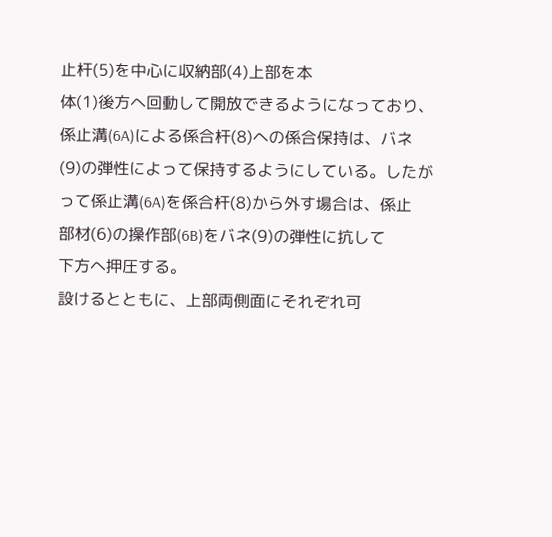止杆(5)を中心に収納部(4)上部を本
体(1)後方へ回動して開放できるようになっており、
係止溝(6A)による係合杆(8)への係合保持は、バネ
(9)の弾性によって保持するようにしている。したが
って係止溝(6A)を係合杆(8)から外す場合は、係止
部材(6)の操作部(6B)をバネ(9)の弾性に抗して
下方へ押圧する。
設けるとともに、上部両側面にそれぞれ可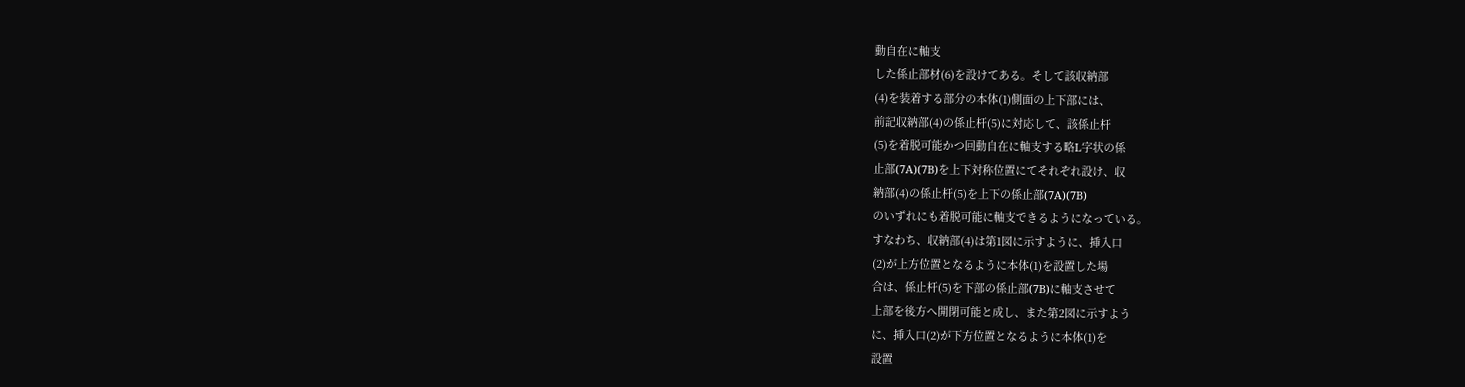動自在に軸支
した係止部材(6)を設けてある。そして該収納部
(4)を装着する部分の本体(1)側面の上下部には、
前記収納部(4)の係止杆(5)に対応して、該係止杆
(5)を着脱可能かつ回動自在に軸支する略L字状の係
止部(7A)(7B)を上下対称位置にてそれぞれ設け、収
納部(4)の係止杆(5)を上下の係止部(7A)(7B)
のいずれにも着脱可能に軸支できるようになっている。
すなわち、収納部(4)は第1図に示すように、挿入口
(2)が上方位置となるように本体(1)を設置した場
合は、係止杆(5)を下部の係止部(7B)に軸支させて
上部を後方へ開閉可能と成し、また第2図に示すよう
に、挿入口(2)が下方位置となるように本体(1)を
設置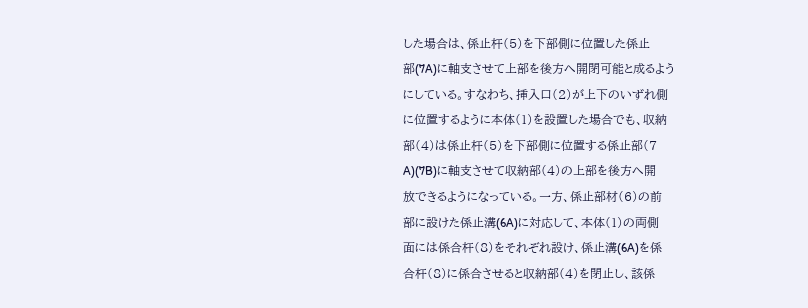した場合は、係止杆(5)を下部側に位置した係止
部(7A)に軸支させて上部を後方へ開閉可能と成るよう
にしている。すなわち、挿入口(2)が上下のいずれ側
に位置するように本体(1)を設置した場合でも、収納
部(4)は係止杆(5)を下部側に位置する係止部(7
A)(7B)に軸支させて収納部(4)の上部を後方へ開
放できるようになっている。一方、係止部材(6)の前
部に設けた係止溝(6A)に対応して、本体(1)の両側
面には係合杆(8)をそれぞれ設け、係止溝(6A)を係
合杆(8)に係合させると収納部(4)を閉止し、該係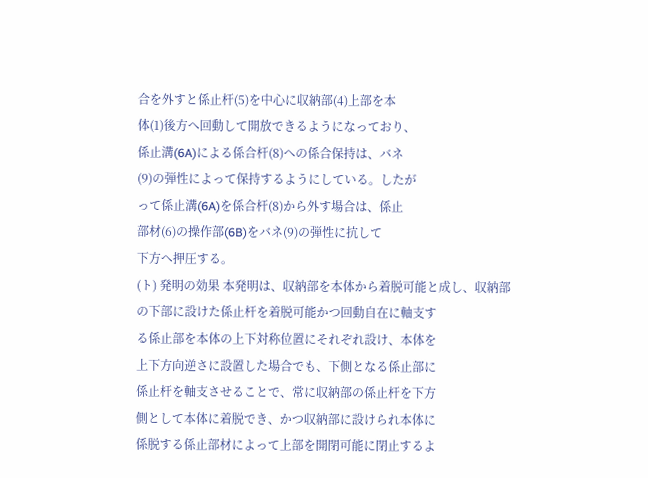合を外すと係止杆(5)を中心に収納部(4)上部を本
体(1)後方へ回動して開放できるようになっており、
係止溝(6A)による係合杆(8)への係合保持は、バネ
(9)の弾性によって保持するようにしている。したが
って係止溝(6A)を係合杆(8)から外す場合は、係止
部材(6)の操作部(6B)をバネ(9)の弾性に抗して
下方へ押圧する。
(ト) 発明の効果 本発明は、収納部を本体から着脱可能と成し、収納部
の下部に設けた係止杆を着脱可能かつ回動自在に軸支す
る係止部を本体の上下対称位置にそれぞれ設け、本体を
上下方向逆さに設置した場合でも、下側となる係止部に
係止杆を軸支させることで、常に収納部の係止杆を下方
側として本体に着脱でき、かつ収納部に設けられ本体に
係脱する係止部材によって上部を開閉可能に閉止するよ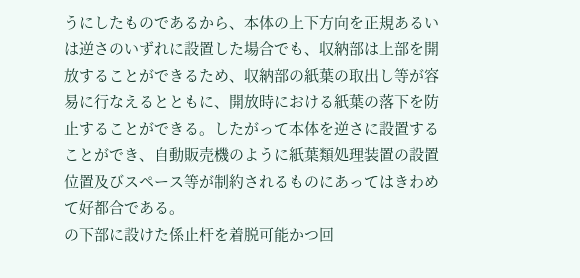うにしたものであるから、本体の上下方向を正規あるい
は逆さのいずれに設置した場合でも、収納部は上部を開
放することができるため、収納部の紙葉の取出し等が容
易に行なえるとともに、開放時における紙葉の落下を防
止することができる。したがって本体を逆さに設置する
ことができ、自動販売機のように紙葉類処理装置の設置
位置及びスペース等が制約されるものにあってはきわめ
て好都合である。
の下部に設けた係止杆を着脱可能かつ回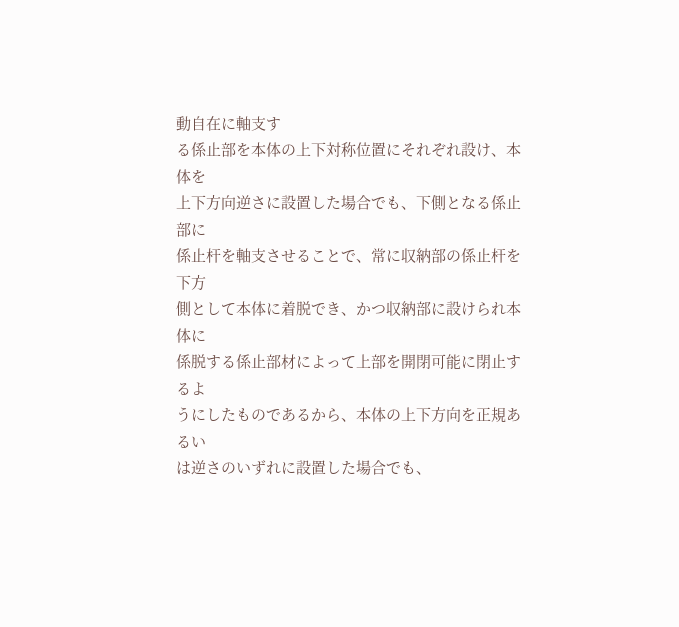動自在に軸支す
る係止部を本体の上下対称位置にそれぞれ設け、本体を
上下方向逆さに設置した場合でも、下側となる係止部に
係止杆を軸支させることで、常に収納部の係止杆を下方
側として本体に着脱でき、かつ収納部に設けられ本体に
係脱する係止部材によって上部を開閉可能に閉止するよ
うにしたものであるから、本体の上下方向を正規あるい
は逆さのいずれに設置した場合でも、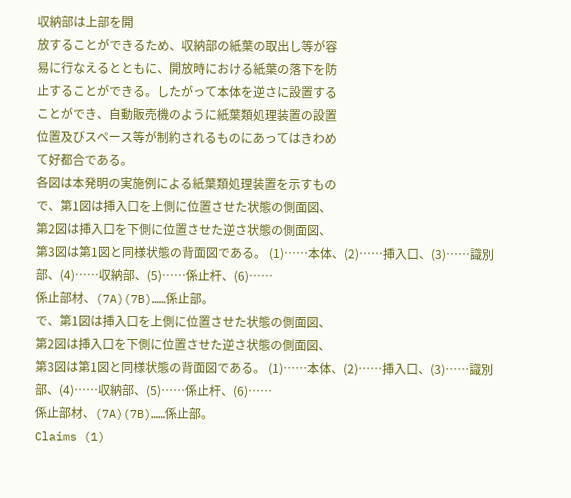収納部は上部を開
放することができるため、収納部の紙葉の取出し等が容
易に行なえるとともに、開放時における紙葉の落下を防
止することができる。したがって本体を逆さに設置する
ことができ、自動販売機のように紙葉類処理装置の設置
位置及びスペース等が制約されるものにあってはきわめ
て好都合である。
各図は本発明の実施例による紙葉類処理装置を示すもの
で、第1図は挿入口を上側に位置させた状態の側面図、
第2図は挿入口を下側に位置させた逆さ状態の側面図、
第3図は第1図と同様状態の背面図である。 (1)……本体、(2)……挿入口、(3)……識別
部、(4)……収納部、(5)……係止杆、(6)……
係止部材、(7A)(7B)……係止部。
で、第1図は挿入口を上側に位置させた状態の側面図、
第2図は挿入口を下側に位置させた逆さ状態の側面図、
第3図は第1図と同様状態の背面図である。 (1)……本体、(2)……挿入口、(3)……識別
部、(4)……収納部、(5)……係止杆、(6)……
係止部材、(7A)(7B)……係止部。
Claims (1)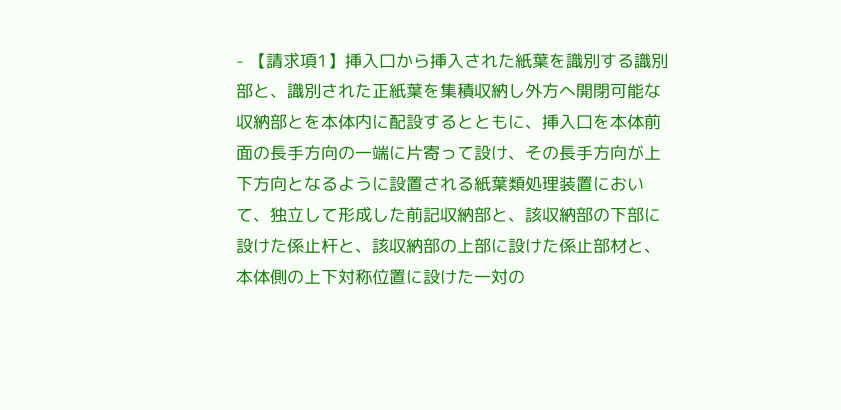- 【請求項1】挿入口から挿入された紙葉を識別する識別
部と、識別された正紙葉を集積収納し外方へ開閉可能な
収納部とを本体内に配設するとともに、挿入口を本体前
面の長手方向の一端に片寄って設け、その長手方向が上
下方向となるように設置される紙葉類処理装置におい
て、独立して形成した前記収納部と、該収納部の下部に
設けた係止杆と、該収納部の上部に設けた係止部材と、
本体側の上下対称位置に設けた一対の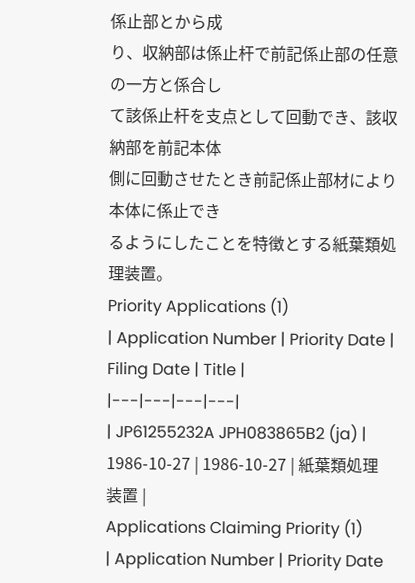係止部とから成
り、収納部は係止杆で前記係止部の任意の一方と係合し
て該係止杆を支点として回動でき、該収納部を前記本体
側に回動させたとき前記係止部材により本体に係止でき
るようにしたことを特徴とする紙葉類処理装置。
Priority Applications (1)
| Application Number | Priority Date | Filing Date | Title |
|---|---|---|---|
| JP61255232A JPH083865B2 (ja) | 1986-10-27 | 1986-10-27 | 紙葉類処理装置 |
Applications Claiming Priority (1)
| Application Number | Priority Date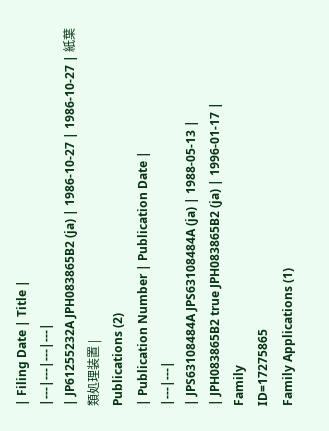| Filing Date | Title |
|---|---|---|---|
| JP61255232A JPH083865B2 (ja) | 1986-10-27 | 1986-10-27 | 紙葉類処理装置 |
Publications (2)
| Publication Number | Publication Date |
|---|---|
| JPS63108484A JPS63108484A (ja) | 1988-05-13 |
| JPH083865B2 true JPH083865B2 (ja) | 1996-01-17 |
Family
ID=17275865
Family Applications (1)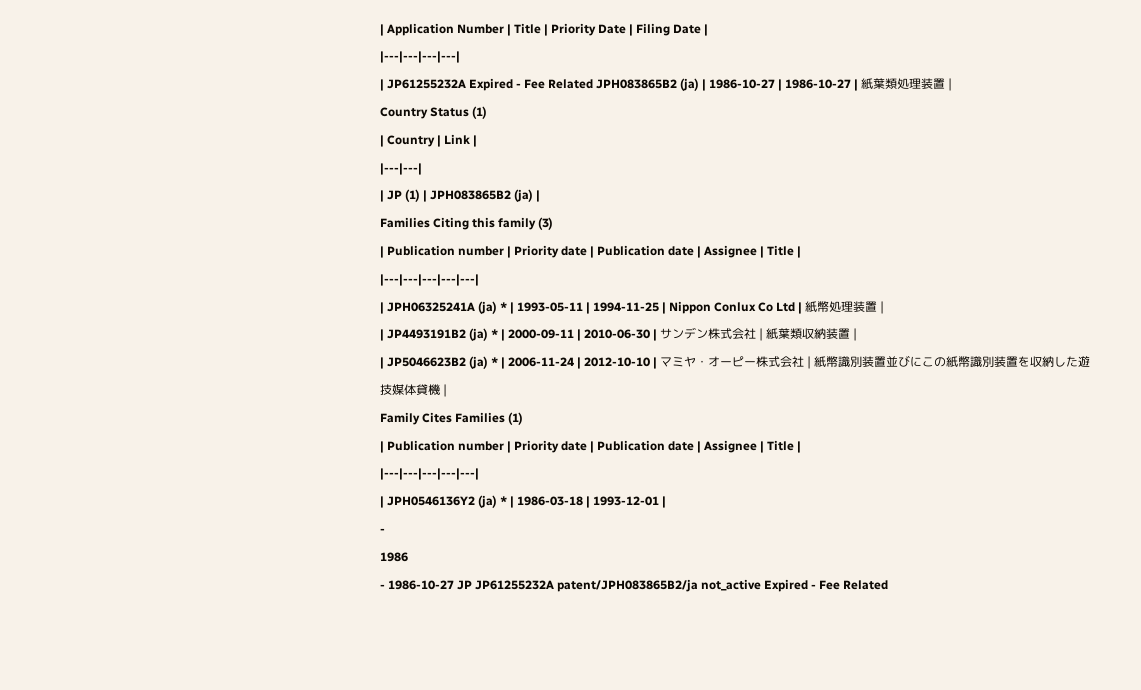| Application Number | Title | Priority Date | Filing Date |
|---|---|---|---|
| JP61255232A Expired - Fee Related JPH083865B2 (ja) | 1986-10-27 | 1986-10-27 | 紙葉類処理装置 |
Country Status (1)
| Country | Link |
|---|---|
| JP (1) | JPH083865B2 (ja) |
Families Citing this family (3)
| Publication number | Priority date | Publication date | Assignee | Title |
|---|---|---|---|---|
| JPH06325241A (ja) * | 1993-05-11 | 1994-11-25 | Nippon Conlux Co Ltd | 紙幣処理装置 |
| JP4493191B2 (ja) * | 2000-09-11 | 2010-06-30 | サンデン株式会社 | 紙葉類収納装置 |
| JP5046623B2 (ja) * | 2006-11-24 | 2012-10-10 | マミヤ・オーピー株式会社 | 紙幣識別装置並びにこの紙幣識別装置を収納した遊技媒体貸機 |
Family Cites Families (1)
| Publication number | Priority date | Publication date | Assignee | Title |
|---|---|---|---|---|
| JPH0546136Y2 (ja) * | 1986-03-18 | 1993-12-01 |
-
1986
- 1986-10-27 JP JP61255232A patent/JPH083865B2/ja not_active Expired - Fee Related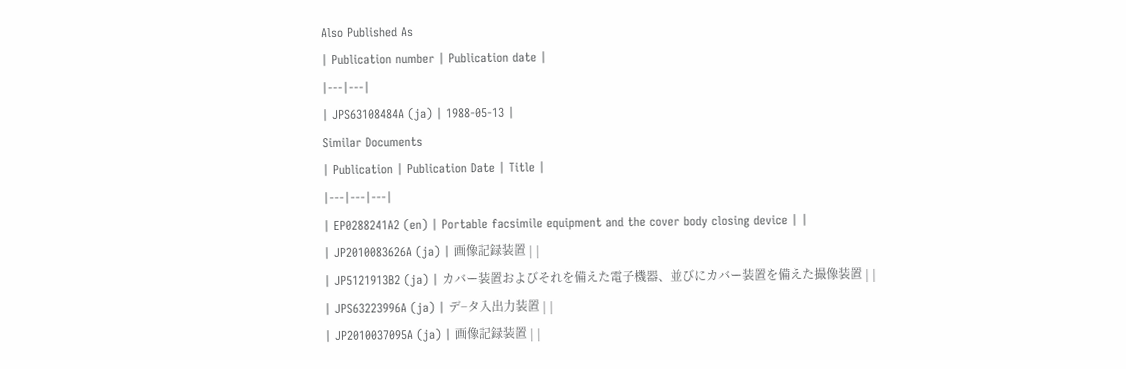Also Published As
| Publication number | Publication date |
|---|---|
| JPS63108484A (ja) | 1988-05-13 |
Similar Documents
| Publication | Publication Date | Title |
|---|---|---|
| EP0288241A2 (en) | Portable facsimile equipment and the cover body closing device | |
| JP2010083626A (ja) | 画像記録装置 | |
| JP5121913B2 (ja) | カバー装置およびそれを備えた電子機器、並びにカバー装置を備えた撮像装置 | |
| JPS63223996A (ja) | デ−タ入出力装置 | |
| JP2010037095A (ja) | 画像記録装置 | |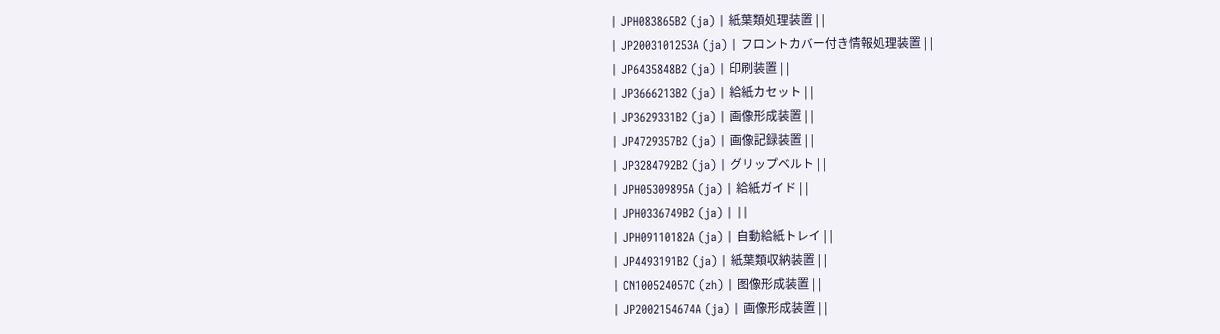| JPH083865B2 (ja) | 紙葉類処理装置 | |
| JP2003101253A (ja) | フロントカバー付き情報処理装置 | |
| JP6435848B2 (ja) | 印刷装置 | |
| JP3666213B2 (ja) | 給紙カセット | |
| JP3629331B2 (ja) | 画像形成装置 | |
| JP4729357B2 (ja) | 画像記録装置 | |
| JP3284792B2 (ja) | グリップベルト | |
| JPH05309895A (ja) | 給紙ガイド | |
| JPH0336749B2 (ja) | ||
| JPH09110182A (ja) | 自動給紙トレイ | |
| JP4493191B2 (ja) | 紙葉類収納装置 | |
| CN100524057C (zh) | 图像形成装置 | |
| JP2002154674A (ja) | 画像形成装置 | |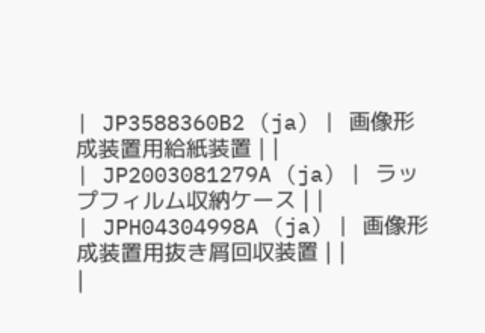| JP3588360B2 (ja) | 画像形成装置用給紙装置 | |
| JP2003081279A (ja) | ラップフィルム収納ケース | |
| JPH04304998A (ja) | 画像形成装置用抜き屑回収装置 | |
|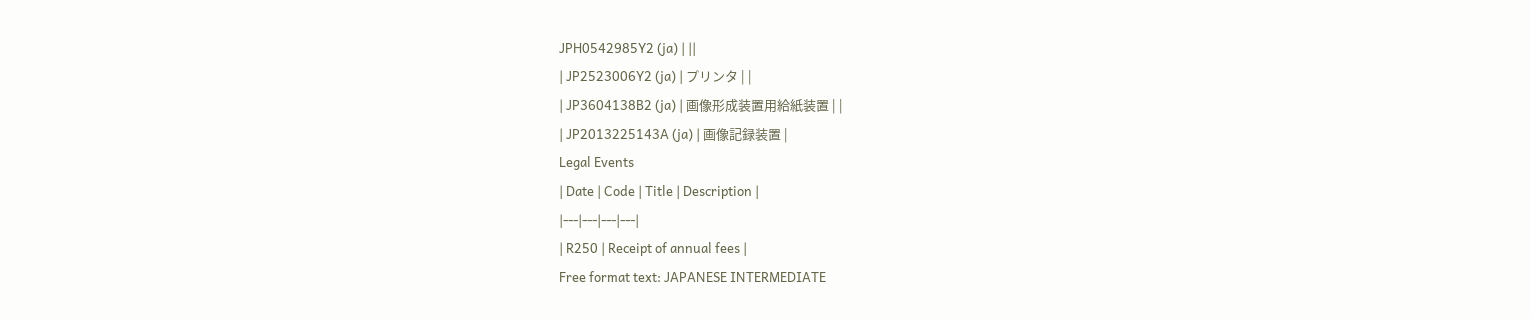JPH0542985Y2 (ja) | ||
| JP2523006Y2 (ja) | プリンタ | |
| JP3604138B2 (ja) | 画像形成装置用給紙装置 | |
| JP2013225143A (ja) | 画像記録装置 |
Legal Events
| Date | Code | Title | Description |
|---|---|---|---|
| R250 | Receipt of annual fees |
Free format text: JAPANESE INTERMEDIATE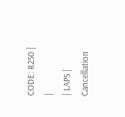CODE: R250 |
|
| LAPS | Cancellation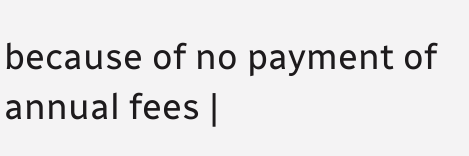because of no payment of annual fees |